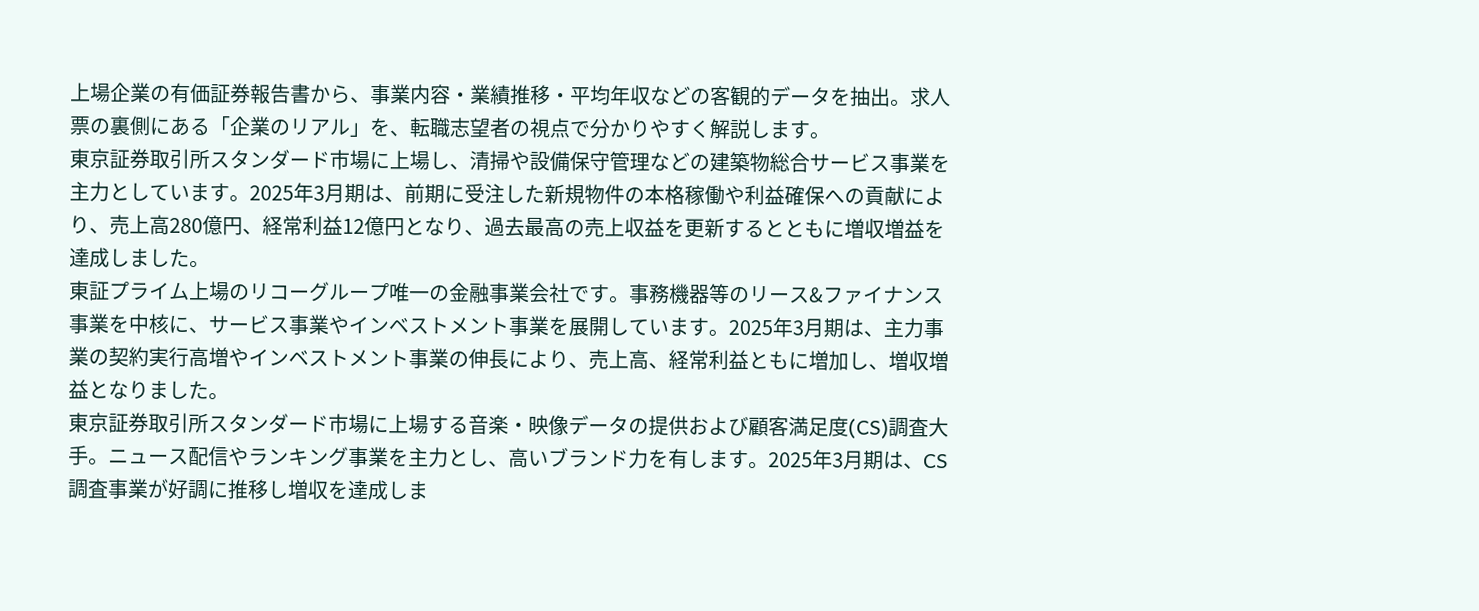上場企業の有価証券報告書から、事業内容・業績推移・平均年収などの客観的データを抽出。求人票の裏側にある「企業のリアル」を、転職志望者の視点で分かりやすく解説します。
東京証券取引所スタンダード市場に上場し、清掃や設備保守管理などの建築物総合サービス事業を主力としています。2025年3月期は、前期に受注した新規物件の本格稼働や利益確保への貢献により、売上高280億円、経常利益12億円となり、過去最高の売上収益を更新するとともに増収増益を達成しました。
東証プライム上場のリコーグループ唯一の金融事業会社です。事務機器等のリース&ファイナンス事業を中核に、サービス事業やインベストメント事業を展開しています。2025年3月期は、主力事業の契約実行高増やインベストメント事業の伸長により、売上高、経常利益ともに増加し、増収増益となりました。
東京証券取引所スタンダード市場に上場する音楽・映像データの提供および顧客満足度(CS)調査大手。ニュース配信やランキング事業を主力とし、高いブランド力を有します。2025年3月期は、CS調査事業が好調に推移し増収を達成しま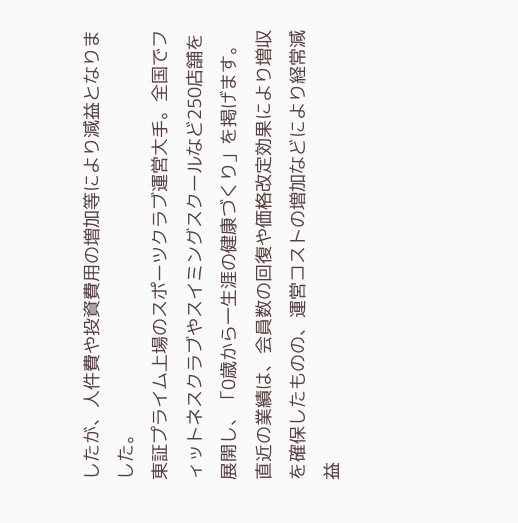したが、人件費や投資費用の増加等により減益となりました。
東証プライム上場のスポーツクラブ運営大手。全国でフィットネスクラブやスイミングスクールなど250店舗を展開し、「0歳から一生涯の健康づくり」を掲げます。直近の業績は、会員数の回復や価格改定効果により増収を確保したものの、運営コストの増加などにより経常減益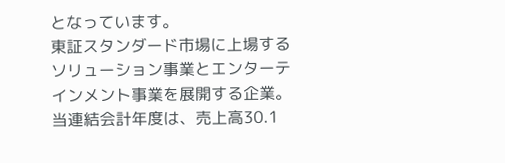となっています。
東証スタンダード市場に上場するソリューション事業とエンターテインメント事業を展開する企業。当連結会計年度は、売上高30.1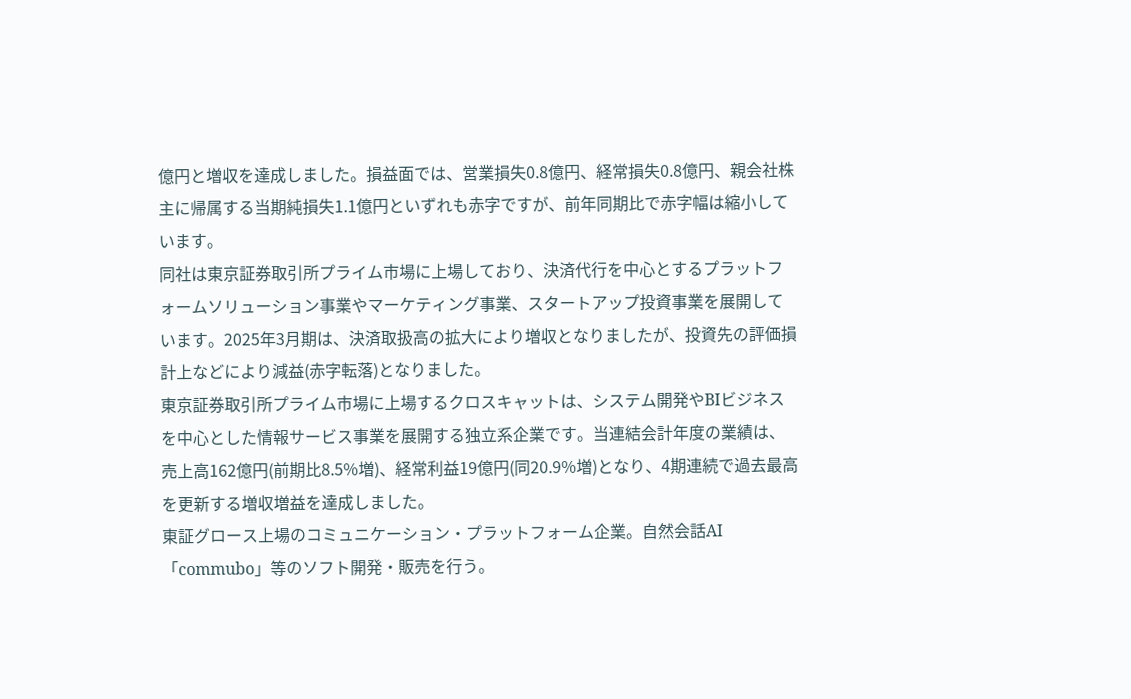億円と増収を達成しました。損益面では、営業損失0.8億円、経常損失0.8億円、親会社株主に帰属する当期純損失1.1億円といずれも赤字ですが、前年同期比で赤字幅は縮小しています。
同社は東京証券取引所プライム市場に上場しており、決済代行を中心とするプラットフォームソリューション事業やマーケティング事業、スタートアップ投資事業を展開しています。2025年3月期は、決済取扱高の拡大により増収となりましたが、投資先の評価損計上などにより減益(赤字転落)となりました。
東京証券取引所プライム市場に上場するクロスキャットは、システム開発やBIビジネスを中心とした情報サービス事業を展開する独立系企業です。当連結会計年度の業績は、売上高162億円(前期比8.5%増)、経常利益19億円(同20.9%増)となり、4期連続で過去最高を更新する増収増益を達成しました。
東証グロース上場のコミュニケーション・プラットフォーム企業。自然会話AI「commubo」等のソフト開発・販売を行う。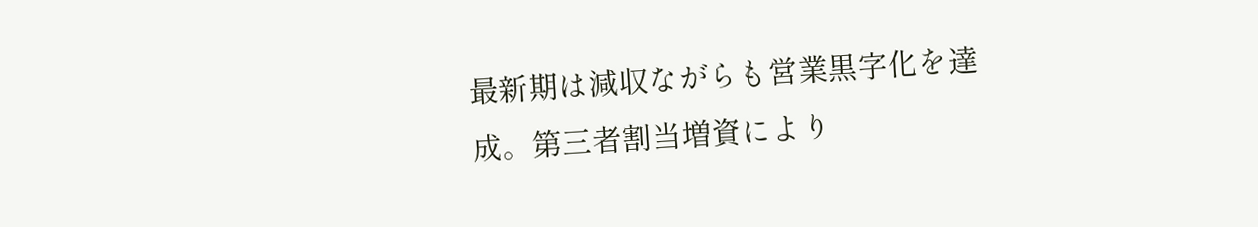最新期は減収ながらも営業黒字化を達成。第三者割当増資により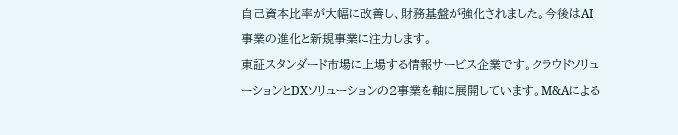自己資本比率が大幅に改善し、財務基盤が強化されました。今後はAI事業の進化と新規事業に注力します。
東証スタンダード市場に上場する情報サービス企業です。クラウドソリューションとDXソリューションの2事業を軸に展開しています。M&Aによる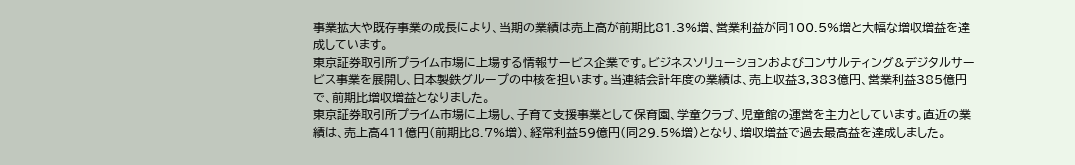事業拡大や既存事業の成長により、当期の業績は売上高が前期比81.3%増、営業利益が同100.5%増と大幅な増収増益を達成しています。
東京証券取引所プライム市場に上場する情報サービス企業です。ビジネスソリューションおよびコンサルティング&デジタルサービス事業を展開し、日本製鉄グループの中核を担います。当連結会計年度の業績は、売上収益3,383億円、営業利益385億円で、前期比増収増益となりました。
東京証券取引所プライム市場に上場し、子育て支援事業として保育園、学童クラブ、児童館の運営を主力としています。直近の業績は、売上高411億円(前期比8.7%増)、経常利益59億円(同29.5%増)となり、増収増益で過去最高益を達成しました。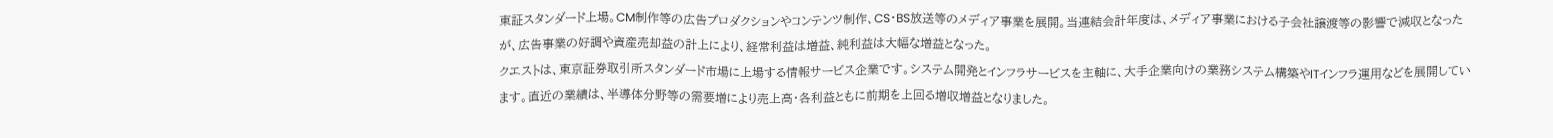東証スタンダード上場。CM制作等の広告プロダクションやコンテンツ制作、CS・BS放送等のメディア事業を展開。当連結会計年度は、メディア事業における子会社譲渡等の影響で減収となったが、広告事業の好調や資産売却益の計上により、経常利益は増益、純利益は大幅な増益となった。
クエストは、東京証券取引所スタンダード市場に上場する情報サービス企業です。システム開発とインフラサービスを主軸に、大手企業向けの業務システム構築やITインフラ運用などを展開しています。直近の業績は、半導体分野等の需要増により売上高・各利益ともに前期を上回る増収増益となりました。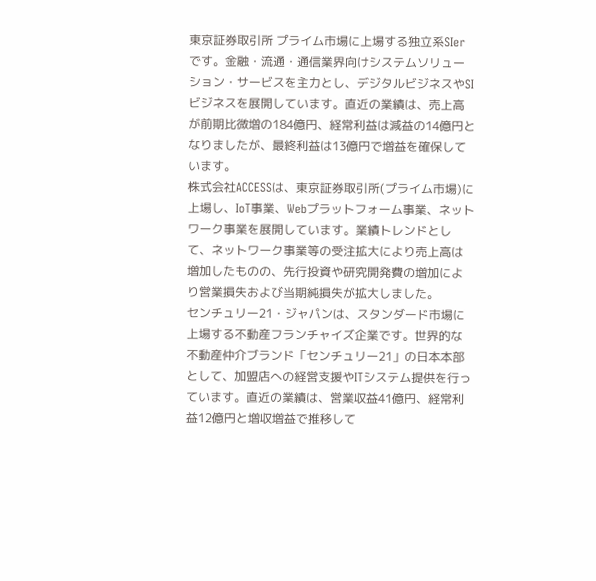東京証券取引所 プライム市場に上場する独立系SIerです。金融・流通・通信業界向けシステムソリューション・サービスを主力とし、デジタルビジネスやSIビジネスを展開しています。直近の業績は、売上高が前期比微増の184億円、経常利益は減益の14億円となりましたが、最終利益は13億円で増益を確保しています。
株式会社ACCESSは、東京証券取引所(プライム市場)に上場し、IoT事業、Webプラットフォーム事業、ネットワーク事業を展開しています。業績トレンドとして、ネットワーク事業等の受注拡大により売上高は増加したものの、先行投資や研究開発費の増加により営業損失および当期純損失が拡大しました。
センチュリー21・ジャパンは、スタンダード市場に上場する不動産フランチャイズ企業です。世界的な不動産仲介ブランド「センチュリー21」の日本本部として、加盟店への経営支援やITシステム提供を行っています。直近の業績は、営業収益41億円、経常利益12億円と増収増益で推移して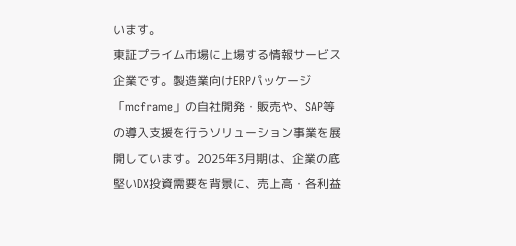います。
東証プライム市場に上場する情報サービス企業です。製造業向けERPパッケージ「mcframe」の自社開発・販売や、SAP等の導入支援を行うソリューション事業を展開しています。2025年3月期は、企業の底堅いDX投資需要を背景に、売上高・各利益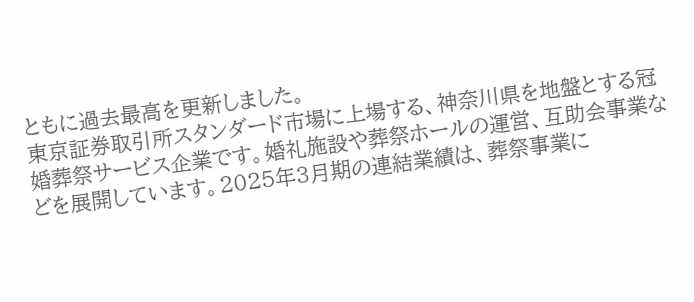ともに過去最高を更新しました。
東京証券取引所スタンダード市場に上場する、神奈川県を地盤とする冠婚葬祭サービス企業です。婚礼施設や葬祭ホールの運営、互助会事業などを展開しています。2025年3月期の連結業績は、葬祭事業に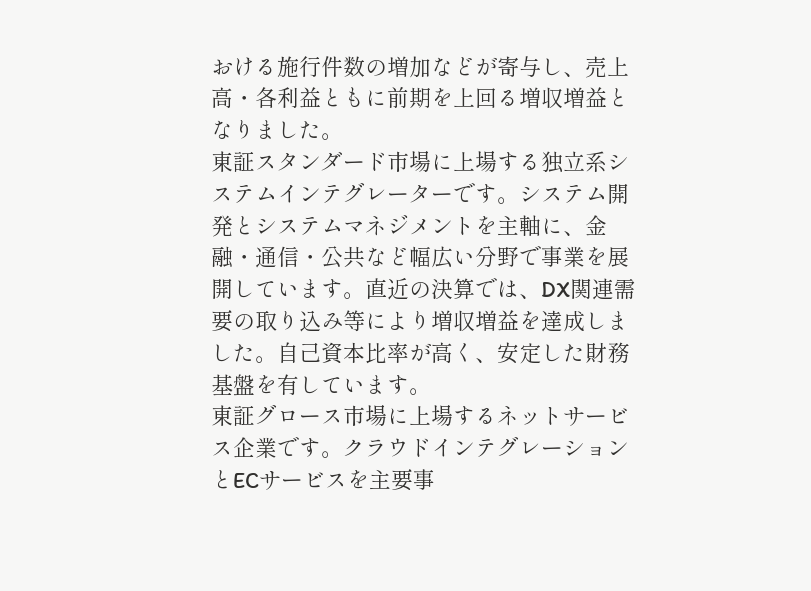おける施行件数の増加などが寄与し、売上高・各利益ともに前期を上回る増収増益となりました。
東証スタンダード市場に上場する独立系システムインテグレーターです。システム開発とシステムマネジメントを主軸に、金融・通信・公共など幅広い分野で事業を展開しています。直近の決算では、DX関連需要の取り込み等により増収増益を達成しました。自己資本比率が高く、安定した財務基盤を有しています。
東証グロース市場に上場するネットサービス企業です。クラウドインテグレーションとECサービスを主要事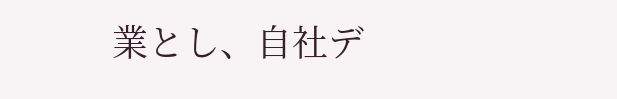業とし、自社デ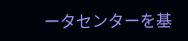ータセンターを基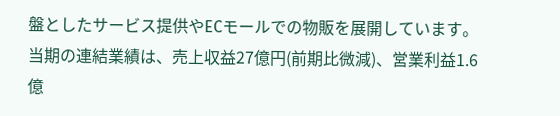盤としたサービス提供やECモールでの物販を展開しています。当期の連結業績は、売上収益27億円(前期比微減)、営業利益1.6億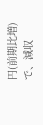円(前期比増)で、減収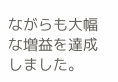ながらも大幅な増益を達成しました。